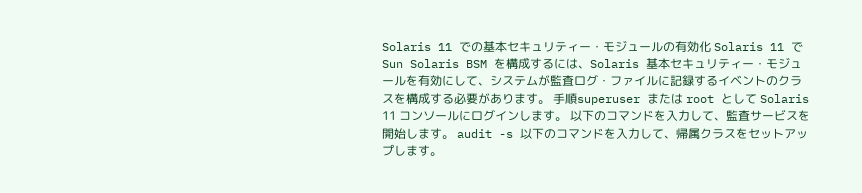Solaris 11 での基本セキュリティー・モジュールの有効化 Solaris 11 で Sun Solaris BSM を構成するには、Solaris 基本セキュリティー・モジュールを有効にして、システムが監査ログ・ファイルに記録するイベントのクラスを構成する必要があります。 手順superuser または root として Solaris 11 コンソールにログインします。 以下のコマンドを入力して、監査サービスを開始します。 audit -s 以下のコマンドを入力して、帰属クラスをセットアップします。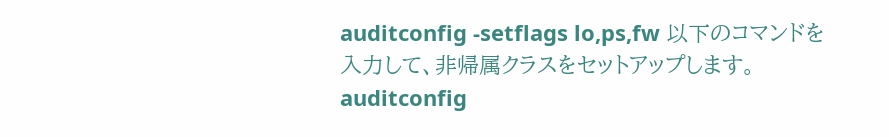auditconfig -setflags lo,ps,fw 以下のコマンドを入力して、非帰属クラスをセットアップします。 auditconfig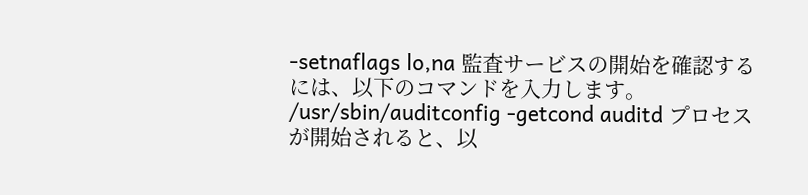-setnaflags lo,na 監査サービスの開始を確認するには、以下のコマンドを入力します。 /usr/sbin/auditconfig -getcond auditd プロセスが開始されると、以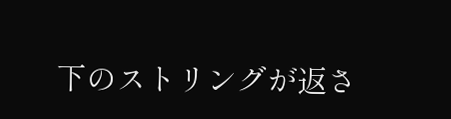下のストリングが返さ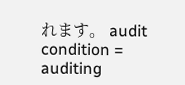れます。 audit condition = auditing